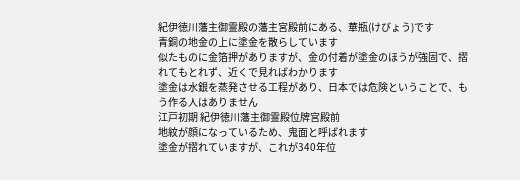紀伊徳川藩主御霊殿の藩主宮殿前にある、華瓶(けびょう)です
青銅の地金の上に塗金を散らしています
似たものに金箔押がありますが、金の付着が塗金のほうが強固で、摺れてもとれず、近くで見ればわかります
塗金は水銀を蒸発させる工程があり、日本では危険ということで、もう作る人はありません
江戸初期 紀伊徳川藩主御霊殿位牌宮殿前
地紋が顔になっているため、鬼面と呼ばれます
塗金が摺れていますが、これが340年位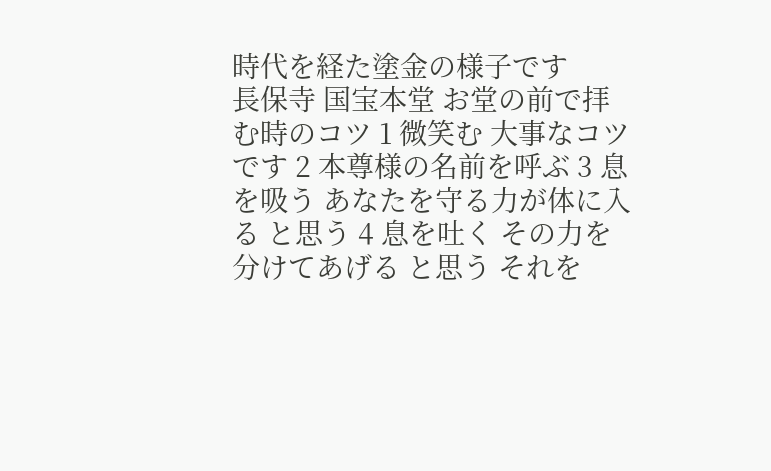時代を経た塗金の様子です
長保寺 国宝本堂 お堂の前で拝む時のコツ 1 微笑む 大事なコツです 2 本尊様の名前を呼ぶ 3 息を吸う あなたを守る力が体に入る と思う 4 息を吐く その力を分けてあげる と思う それを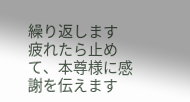繰り返します 疲れたら止めて、本尊様に感謝を伝えます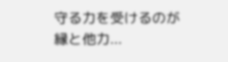守る力を受けるのが縁と他力...